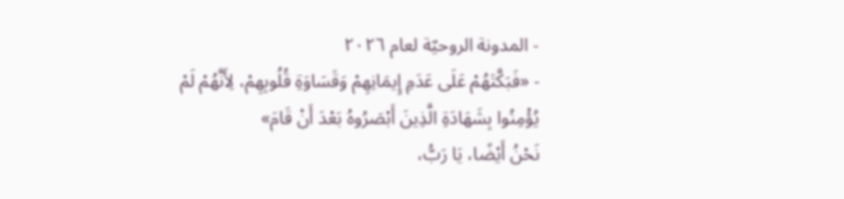- المدونة الروحيّة لعام ٢٠٢٦
- «فَبَكَّتَهُمْ عَلَى عَدَمِ إِيمَانِهِمْ وَقَسَاوَةِ قُلُوبِهِمْ، لِأَنَّهُمْ لَمْ يُؤْمِنُوا بِشَهَادَةِ الَّذِينَ أَبْصَرُوهُ بَعْدَ أَنْ قَامَ»
نَحْنُ أَيْضًا، يَا رَبُّ،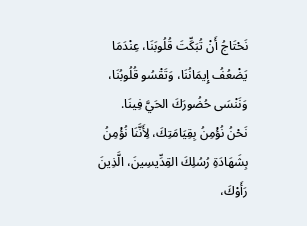نَحْتَاجُ أَنْ تُبَكِّتَ قُلُوبَنَا، عِنْدَمَا يَضْعُفُ إِيمَانُنَا، وَتَقْسُو قُلُوبُنَا، وَنَنْسَى حُضُورَكَ الحَيَّ فِينَا.
نَحْنُ نُؤْمِنُ بِقِيَامَتِكَ، لِأَنَّنَا نُؤْمِنُ بِشَهَادَةِ رُسُلِكَ القِدِّيسِينَ، الَّذِينَ رَأَوْكَ،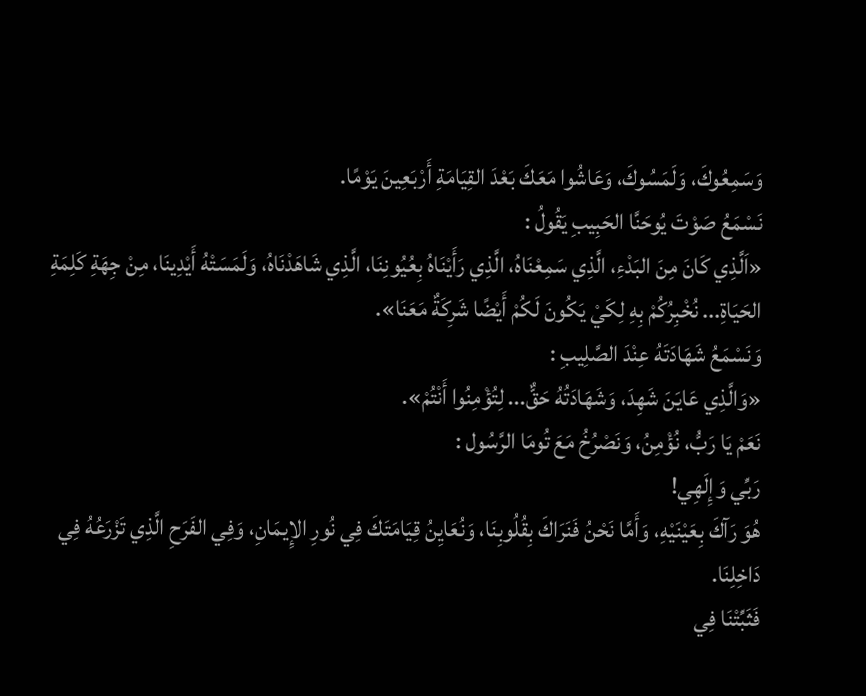وَسَمِعُوكَ، وَلَمَسُوكَ، وَعَاشُوا مَعَكَ بَعْدَ القِيَامَةِ أَرْبَعِينَ يَوْمًا.
نَسْمَعُ صَوْتَ يُوحَنَّا الحَبِيبِ يَقُولُ :
«اَلَّذِي كَانَ مِنَ البَدْءِ، الَّذِي سَمِعْنَاهُ، الَّذِي رَأَيْنَاهُ بِعُيُونِنَا، الَّذِي شَاهَدْنَاهُ، وَلَمَسَتْهُ أَيْدِينَا، مِنْ جِهَةِ كَلِمَةِ الحَيَاةِ... نُخْبِرُكُمْ بِهِ لِكَيْ يَكُونَ لَكُمْ أَيْضًا شَرِكَةٌ مَعَنَا».
وَنَسْمَعُ شَهَادَتَهُ عِنْدَ الصَّلِيبِ :
«وَالَّذِي عَايَنَ شَهِدَ، وَشَهَادَتُهُ حَقٌّ... لِتُؤْمِنُوا أَنْتُمْ».
نَعَمْ يَا رَبُّ، نُؤْمِنُ، وَنَصْرُخُ مَعَ تُومَا الرَّسُول :
رَبِّي وَإِلَهِي!
هُوَ رَآكَ بِعَيْنَيْهِ، وَأَمَّا نَحْنُ فَنَرَاكَ بِقُلُوبِنَا، وَنُعَايِنُ قِيَامَتَكَ فِي نُورِ الإِيمَانِ، وَفِي الفَرَحِ الَّذِي تَزْرَعُهُ فِي دَاخِلِنَا.
فَثَبِّتْنَا فِي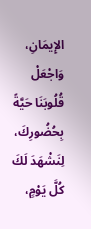الإِيمَانِ، وَاجْعَلْ قُلُوبَنَا حَيَّةً بِحُضُورِكَ، لِنَشْهَدَ لَكَ كُلَّ يَوْمٍ،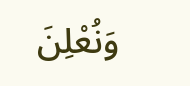وَنُعْلِنَ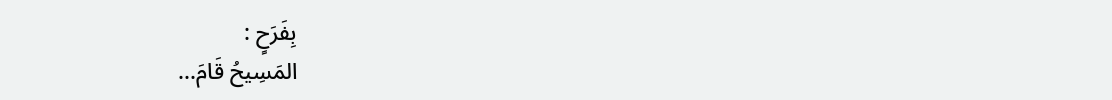بِفَرَحٍ :
المَسِيحُ قَامَ...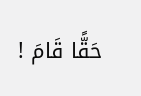حَقًّا قَامَ !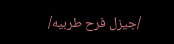/جيزل فرح طربيه/